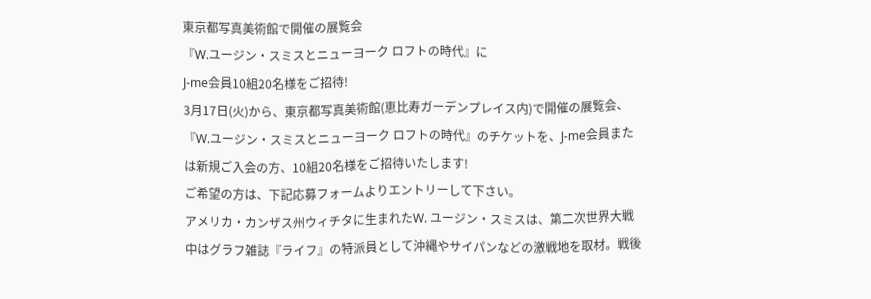東京都写真美術館で開催の展覧会
『W.ユージン・スミスとニューヨーク ロフトの時代』に
J-me会員10組20名様をご招待!
3月17日(火)から、東京都写真美術館(恵比寿ガーデンプレイス内)で開催の展覧会、
『W.ユージン・スミスとニューヨーク ロフトの時代』のチケットを、J-me会員または新規ご入会の方、10組20名様をご招待いたします!
ご希望の方は、下記応募フォームよりエントリーして下さい。
アメリカ・カンザス州ウィチタに生まれたW. ユージン・スミスは、第二次世界大戦中はグラフ雑誌『ライフ』の特派員として沖縄やサイパンなどの激戦地を取材。戦後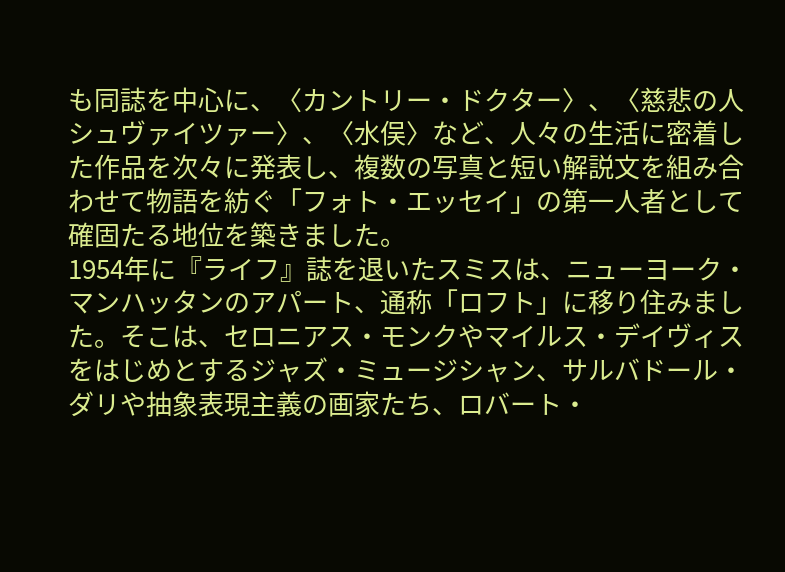も同誌を中心に、〈カントリー・ドクター〉、〈慈悲の人 シュヴァイツァー〉、〈水俣〉など、人々の生活に密着した作品を次々に発表し、複数の写真と短い解説文を組み合わせて物語を紡ぐ「フォト・エッセイ」の第一人者として確固たる地位を築きました。
1954年に『ライフ』誌を退いたスミスは、ニューヨーク・マンハッタンのアパート、通称「ロフト」に移り住みました。そこは、セロニアス・モンクやマイルス・デイヴィスをはじめとするジャズ・ミュージシャン、サルバドール・ダリや抽象表現主義の画家たち、ロバート・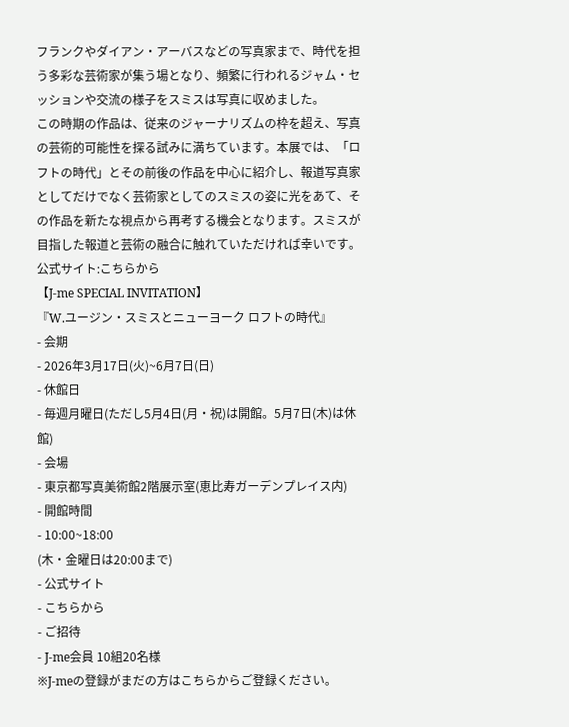フランクやダイアン・アーバスなどの写真家まで、時代を担う多彩な芸術家が集う場となり、頻繁に行われるジャム・セッションや交流の様子をスミスは写真に収めました。
この時期の作品は、従来のジャーナリズムの枠を超え、写真の芸術的可能性を探る試みに満ちています。本展では、「ロフトの時代」とその前後の作品を中心に紹介し、報道写真家としてだけでなく芸術家としてのスミスの姿に光をあて、その作品を新たな視点から再考する機会となります。スミスが目指した報道と芸術の融合に触れていただければ幸いです。
公式サイト:こちらから
【J-me SPECIAL INVITATION】
『W.ユージン・スミスとニューヨーク ロフトの時代』
- 会期
- 2026年3月17日(火)~6月7日(日)
- 休館日
- 毎週月曜日(ただし5月4日(月・祝)は開館。5月7日(木)は休館)
- 会場
- 東京都写真美術館2階展示室(恵比寿ガーデンプレイス内)
- 開館時間
- 10:00~18:00
(木・金曜日は20:00まで)
- 公式サイト
- こちらから
- ご招待
- J-me会員 10組20名様
※J-meの登録がまだの方はこちらからご登録ください。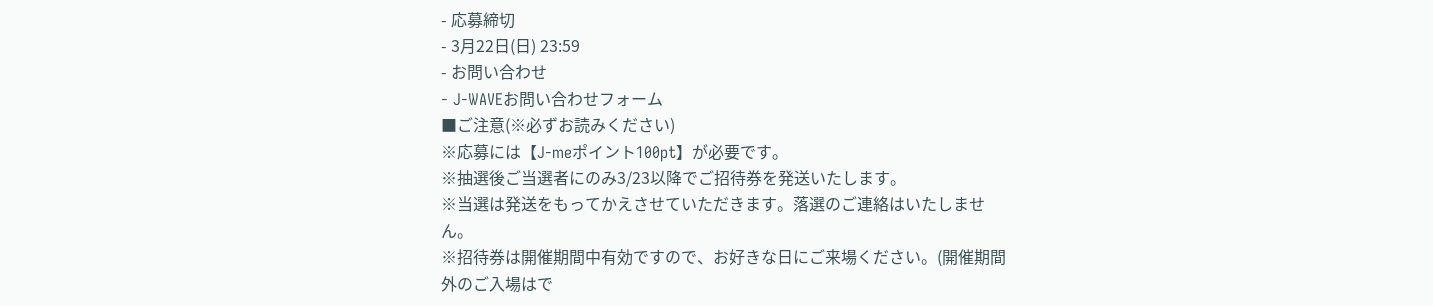- 応募締切
- 3月22日(日) 23:59
- お問い合わせ
- J-WAVEお問い合わせフォーム
■ご注意(※必ずお読みください)
※応募には【J-meポイント100pt】が必要です。
※抽選後ご当選者にのみ3/23以降でご招待券を発送いたします。
※当選は発送をもってかえさせていただきます。落選のご連絡はいたしません。
※招待券は開催期間中有効ですので、お好きな日にご来場ください。(開催期間外のご入場はで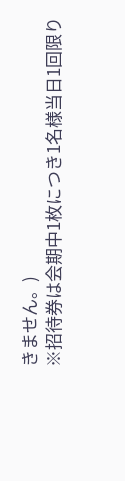きません。)
※招待券は会期中1枚につき1名様当日1回限り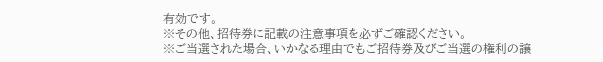有効です。
※その他、招待券に記載の注意事項を必ずご確認ください。
※ご当選された場合、いかなる理由でもご招待券及びご当選の権利の譲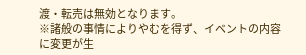渡・転売は無効となります。
※諸般の事情によりやむを得ず、イベントの内容に変更が生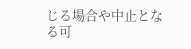じる場合や中止となる可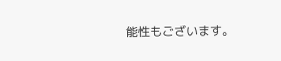能性もございます。